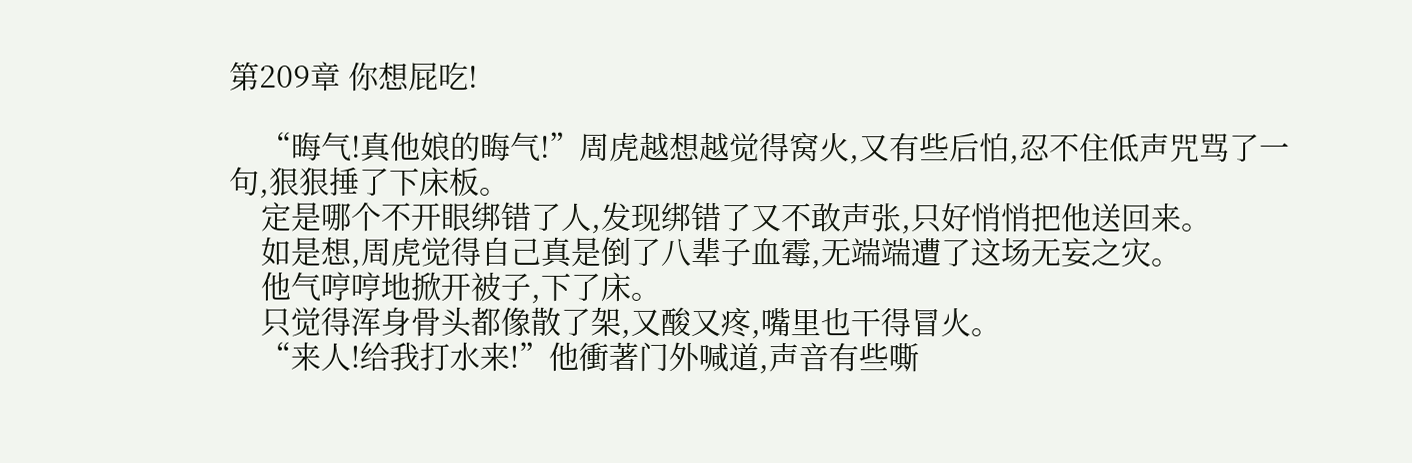第209章 你想屁吃!

    “晦气!真他娘的晦气!”周虎越想越觉得窝火,又有些后怕,忍不住低声咒骂了一句,狠狠捶了下床板。
    定是哪个不开眼绑错了人,发现绑错了又不敢声张,只好悄悄把他送回来。
    如是想,周虎觉得自己真是倒了八辈子血霉,无端端遭了这场无妄之灾。
    他气哼哼地掀开被子,下了床。
    只觉得浑身骨头都像散了架,又酸又疼,嘴里也干得冒火。
    “来人!给我打水来!”他衝著门外喊道,声音有些嘶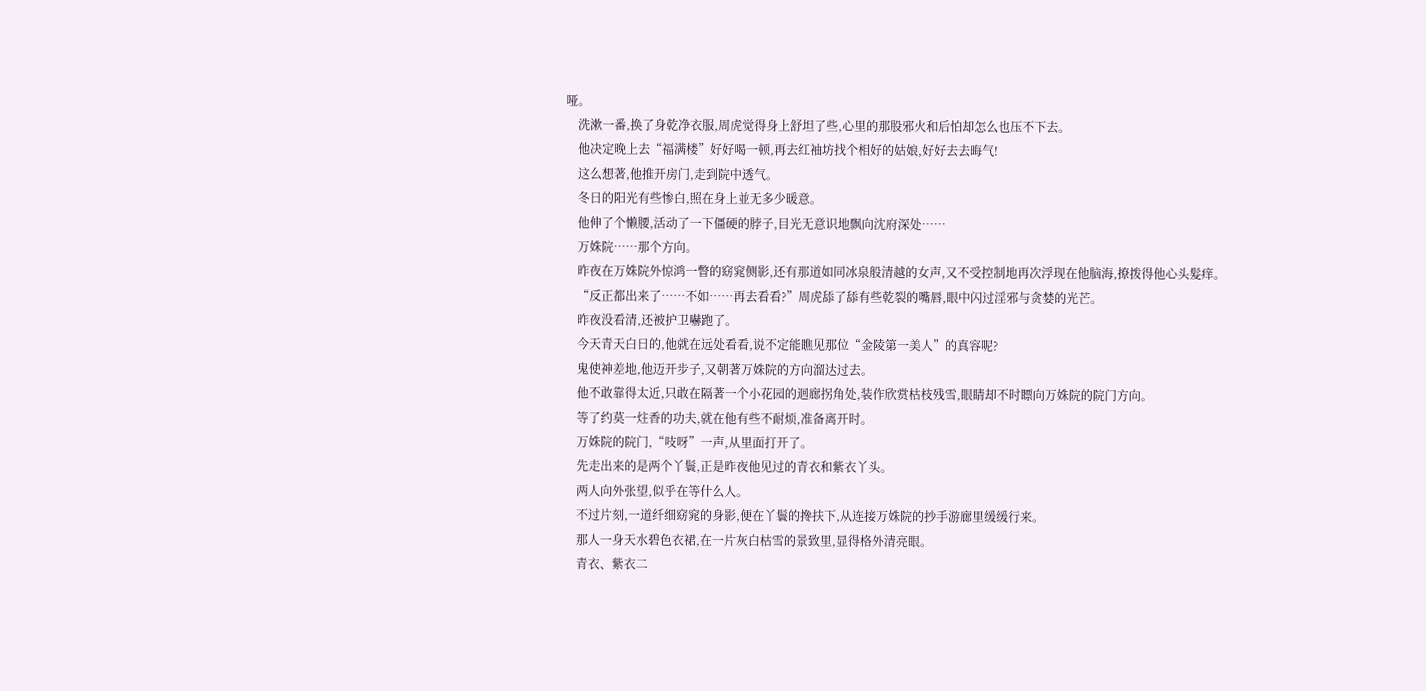哑。
    洗漱一番,换了身乾净衣服,周虎觉得身上舒坦了些,心里的那股邪火和后怕却怎么也压不下去。
    他决定晚上去“福满楼”好好喝一顿,再去红袖坊找个相好的姑娘,好好去去晦气!
    这么想著,他推开房门,走到院中透气。
    冬日的阳光有些惨白,照在身上並无多少暖意。
    他伸了个懒腰,活动了一下僵硬的脖子,目光无意识地飘向沈府深处……
    万姝院……那个方向。
    昨夜在万姝院外惊鸿一瞥的窈窕侧影,还有那道如同冰泉般清越的女声,又不受控制地再次浮现在他脑海,撩拨得他心头髮痒。
    “反正都出来了……不如……再去看看?”周虎舔了舔有些乾裂的嘴唇,眼中闪过淫邪与贪婪的光芒。
    昨夜没看清,还被护卫嚇跑了。
    今天青天白日的,他就在远处看看,说不定能瞧见那位“金陵第一美人”的真容呢?
    鬼使神差地,他迈开步子,又朝著万姝院的方向溜达过去。
    他不敢靠得太近,只敢在隔著一个小花园的迴廊拐角处,装作欣赏枯枝残雪,眼睛却不时瞟向万姝院的院门方向。
    等了约莫一炷香的功夫,就在他有些不耐烦,准备离开时。
    万姝院的院门,“吱呀”一声,从里面打开了。
    先走出来的是两个丫鬟,正是昨夜他见过的青衣和紫衣丫头。
    两人向外张望,似乎在等什么人。
    不过片刻,一道纤细窈窕的身影,便在丫鬟的搀扶下,从连接万姝院的抄手游廊里缓缓行来。
    那人一身天水碧色衣裙,在一片灰白枯雪的景致里,显得格外清亮眼。
    青衣、紫衣二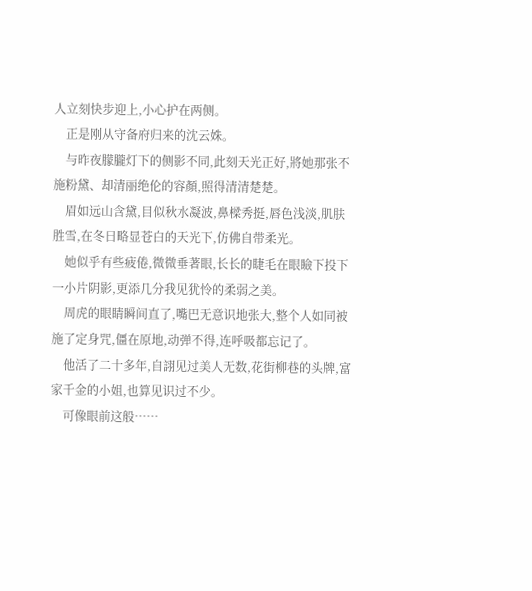人立刻快步迎上,小心护在两侧。
    正是刚从守备府归来的沈云姝。
    与昨夜朦朧灯下的侧影不同,此刻天光正好,將她那张不施粉黛、却清丽绝伦的容顏,照得清清楚楚。
    眉如远山含黛,目似秋水凝波,鼻樑秀挺,唇色浅淡,肌肤胜雪,在冬日略显苍白的天光下,仿佛自带柔光。
    她似乎有些疲倦,微微垂著眼,长长的睫毛在眼瞼下投下一小片阴影,更添几分我见犹怜的柔弱之美。
    周虎的眼睛瞬间直了,嘴巴无意识地张大,整个人如同被施了定身咒,僵在原地,动弹不得,连呼吸都忘记了。
    他活了二十多年,自詡见过美人无数,花街柳巷的头牌,富家千金的小姐,也算见识过不少。
    可像眼前这般……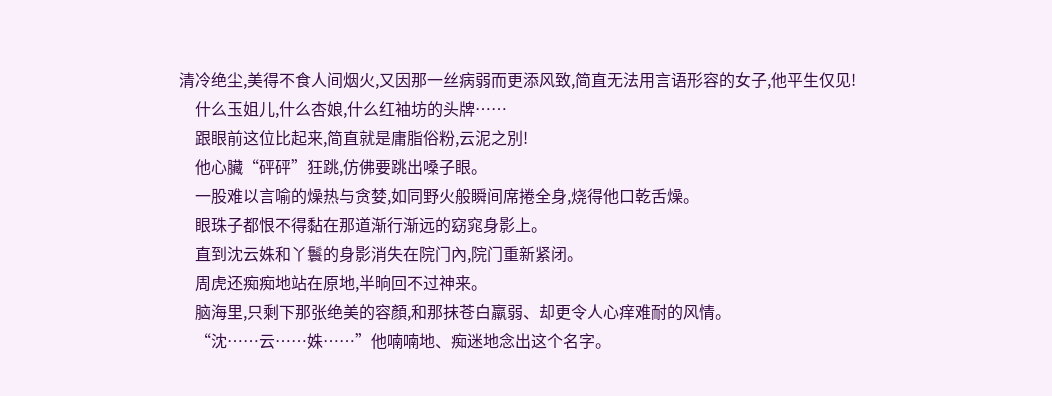清冷绝尘,美得不食人间烟火,又因那一丝病弱而更添风致,简直无法用言语形容的女子,他平生仅见!
    什么玉姐儿,什么杏娘,什么红袖坊的头牌……
    跟眼前这位比起来,简直就是庸脂俗粉,云泥之別!
    他心臟“砰砰”狂跳,仿佛要跳出嗓子眼。
    一股难以言喻的燥热与贪婪,如同野火般瞬间席捲全身,烧得他口乾舌燥。
    眼珠子都恨不得黏在那道渐行渐远的窈窕身影上。
    直到沈云姝和丫鬟的身影消失在院门內,院门重新紧闭。
    周虎还痴痴地站在原地,半晌回不过神来。
    脑海里,只剩下那张绝美的容顏,和那抹苍白羸弱、却更令人心痒难耐的风情。
    “沈……云……姝……”他喃喃地、痴迷地念出这个名字。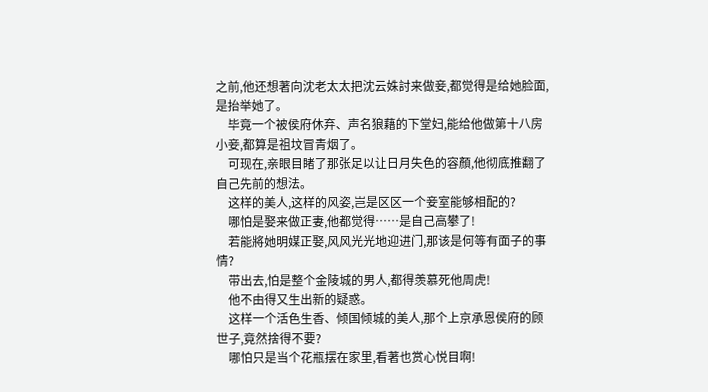之前,他还想著向沈老太太把沈云姝討来做妾,都觉得是给她脸面,是抬举她了。
    毕竟一个被侯府休弃、声名狼藉的下堂妇,能给他做第十八房小妾,都算是祖坟冒青烟了。
    可现在,亲眼目睹了那张足以让日月失色的容顏,他彻底推翻了自己先前的想法。
    这样的美人,这样的风姿,岂是区区一个妾室能够相配的?
    哪怕是娶来做正妻,他都觉得……是自己高攀了!
    若能將她明媒正娶,风风光光地迎进门,那该是何等有面子的事情?
    带出去,怕是整个金陵城的男人,都得羡慕死他周虎!
    他不由得又生出新的疑惑。
    这样一个活色生香、倾国倾城的美人,那个上京承恩侯府的顾世子,竟然捨得不要?
    哪怕只是当个花瓶摆在家里,看著也赏心悦目啊!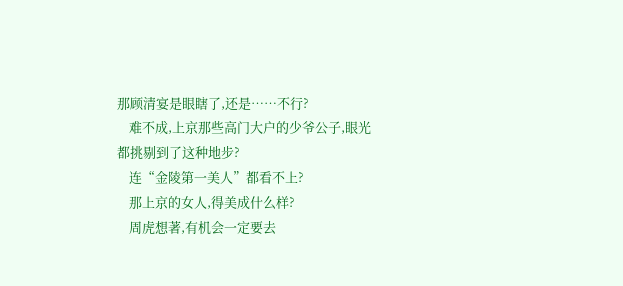那顾清宴是眼瞎了,还是……不行?
    难不成,上京那些高门大户的少爷公子,眼光都挑剔到了这种地步?
    连“金陵第一美人”都看不上?
    那上京的女人,得美成什么样?
    周虎想著,有机会一定要去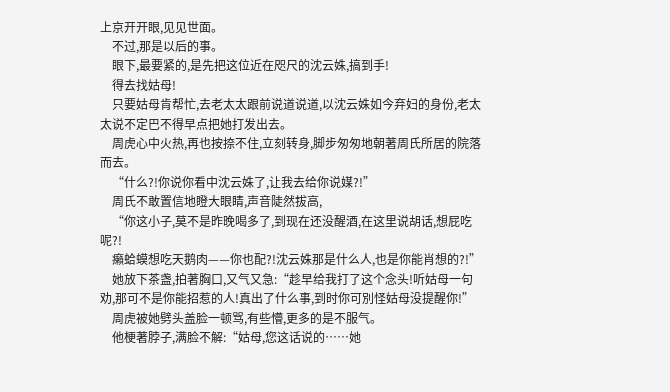上京开开眼,见见世面。
    不过,那是以后的事。
    眼下,最要紧的,是先把这位近在咫尺的沈云姝,搞到手!
    得去找姑母!
    只要姑母肯帮忙,去老太太跟前说道说道,以沈云姝如今弃妇的身份,老太太说不定巴不得早点把她打发出去。
    周虎心中火热,再也按捺不住,立刻转身,脚步匆匆地朝著周氏所居的院落而去。
    “什么?!你说你看中沈云姝了,让我去给你说媒?!”
    周氏不敢置信地瞪大眼睛,声音陡然拔高,
    “你这小子,莫不是昨晚喝多了,到现在还没醒酒,在这里说胡话,想屁吃呢?!
    癩蛤蟆想吃天鹅肉——你也配?!沈云姝那是什么人,也是你能肖想的?!”
    她放下茶盏,拍著胸口,又气又急:“趁早给我打了这个念头!听姑母一句劝,那可不是你能招惹的人!真出了什么事,到时你可別怪姑母没提醒你!”
    周虎被她劈头盖脸一顿骂,有些懵,更多的是不服气。
    他梗著脖子,满脸不解:“姑母,您这话说的……她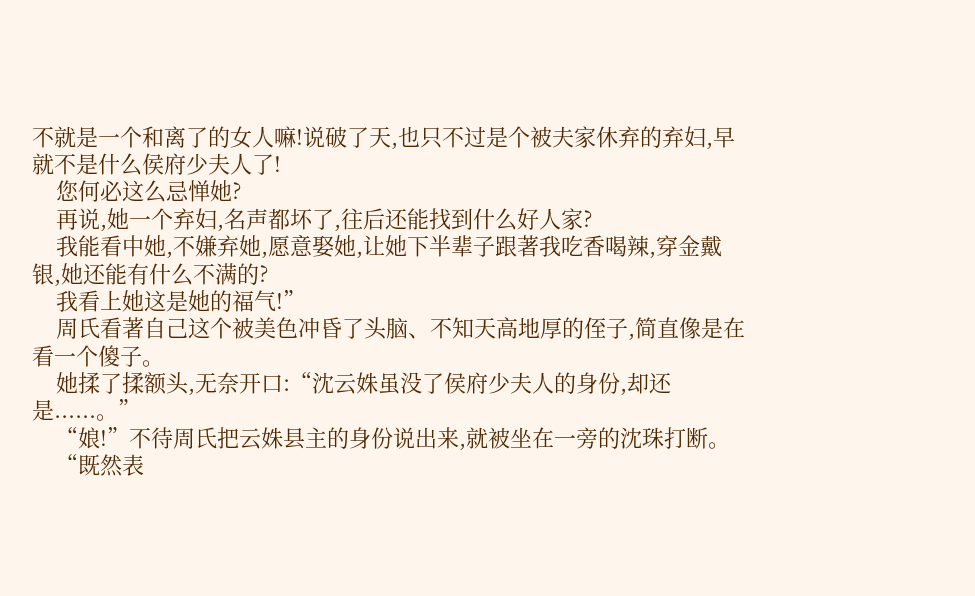不就是一个和离了的女人嘛!说破了天,也只不过是个被夫家休弃的弃妇,早就不是什么侯府少夫人了!
    您何必这么忌惮她?
    再说,她一个弃妇,名声都坏了,往后还能找到什么好人家?
    我能看中她,不嫌弃她,愿意娶她,让她下半辈子跟著我吃香喝辣,穿金戴银,她还能有什么不满的?
    我看上她这是她的福气!”
    周氏看著自己这个被美色冲昏了头脑、不知天高地厚的侄子,简直像是在看一个傻子。
    她揉了揉额头,无奈开口:“沈云姝虽没了侯府少夫人的身份,却还是......。”
    “娘!”不待周氏把云姝县主的身份说出来,就被坐在一旁的沈珠打断。
    “既然表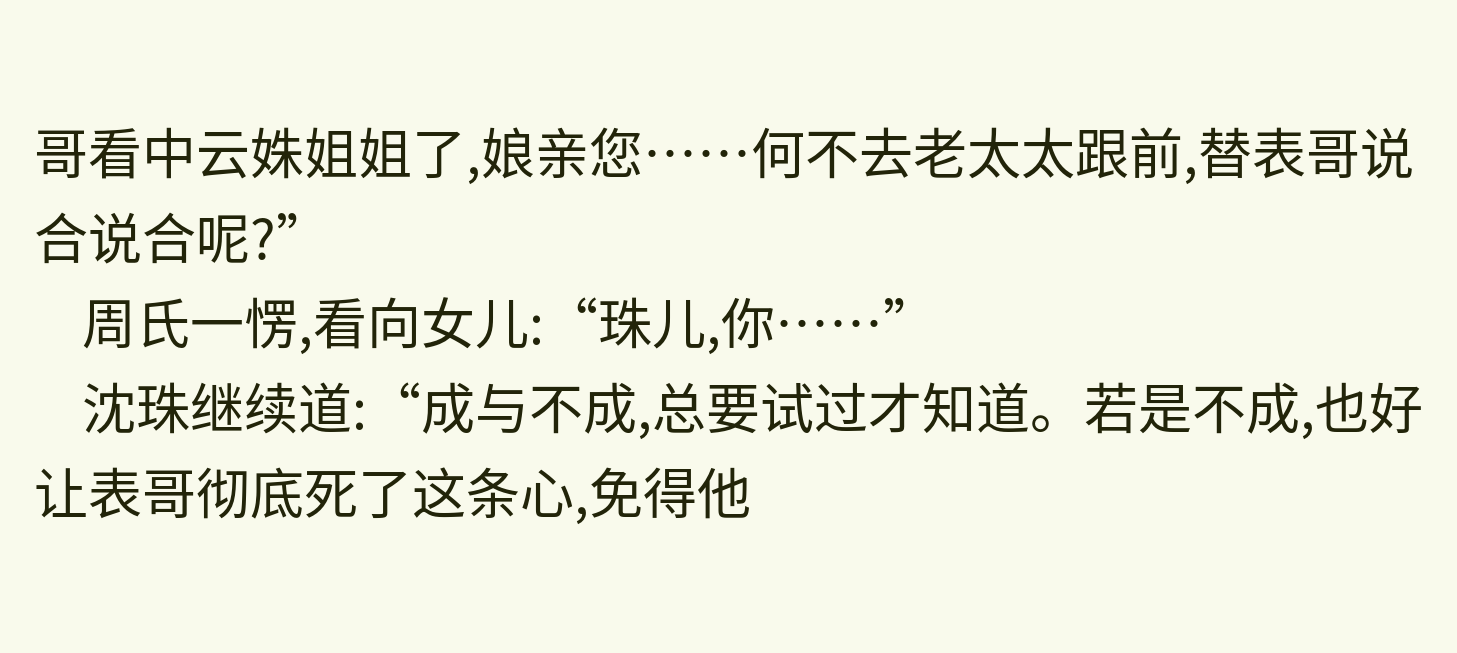哥看中云姝姐姐了,娘亲您……何不去老太太跟前,替表哥说合说合呢?”
    周氏一愣,看向女儿:“珠儿,你……”
    沈珠继续道:“成与不成,总要试过才知道。若是不成,也好让表哥彻底死了这条心,免得他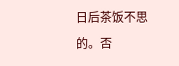日后茶饭不思的。否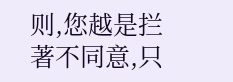则,您越是拦著不同意,只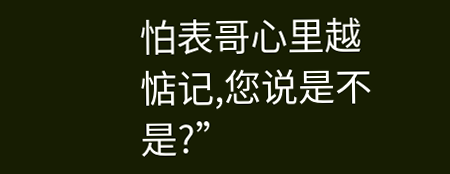怕表哥心里越惦记,您说是不是?”